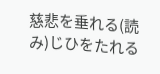慈悲を垂れる(読み)じひをたれる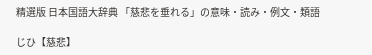精選版 日本国語大辞典 「慈悲を垂れる」の意味・読み・例文・類語

じひ【慈悲】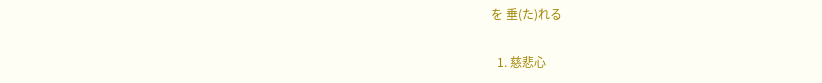を 垂(た)れる

  1. 慈悲心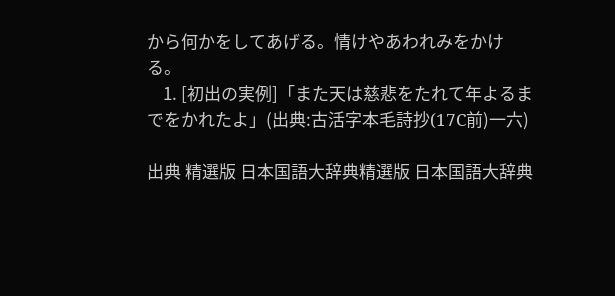から何かをしてあげる。情けやあわれみをかける。
    1. [初出の実例]「また天は慈悲をたれて年よるまでをかれたよ」(出典:古活字本毛詩抄(17C前)一六)

出典 精選版 日本国語大辞典精選版 日本国語大辞典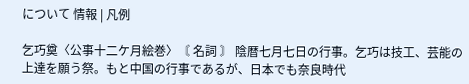について 情報 | 凡例

乞巧奠〈公事十二ケ月絵巻〉〘 名詞 〙 陰暦七月七日の行事。乞巧は技工、芸能の上達を願う祭。もと中国の行事であるが、日本でも奈良時代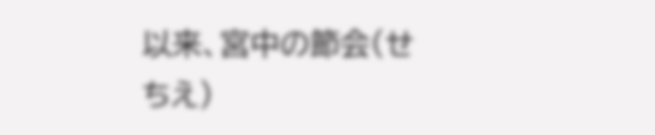以来、宮中の節会(せちえ)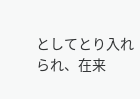としてとり入れられ、在来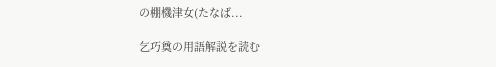の棚機津女(たなば...

乞巧奠の用語解説を読む